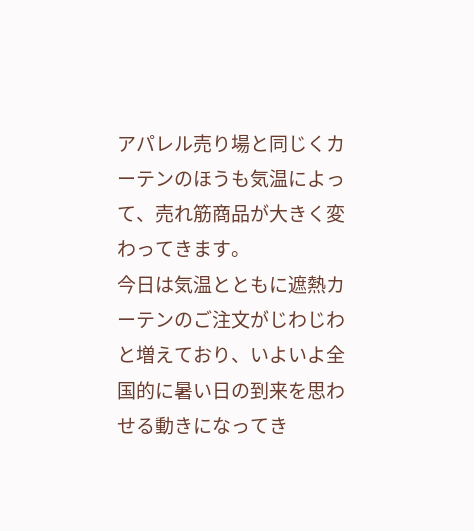アパレル売り場と同じくカーテンのほうも気温によって、売れ筋商品が大きく変わってきます。
今日は気温とともに遮熱カーテンのご注文がじわじわと増えており、いよいよ全国的に暑い日の到来を思わせる動きになってき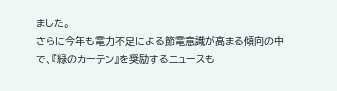ました。
さらに今年も電力不足による節電意識が高まる傾向の中で、『緑のカーテン』を奨励するニュースも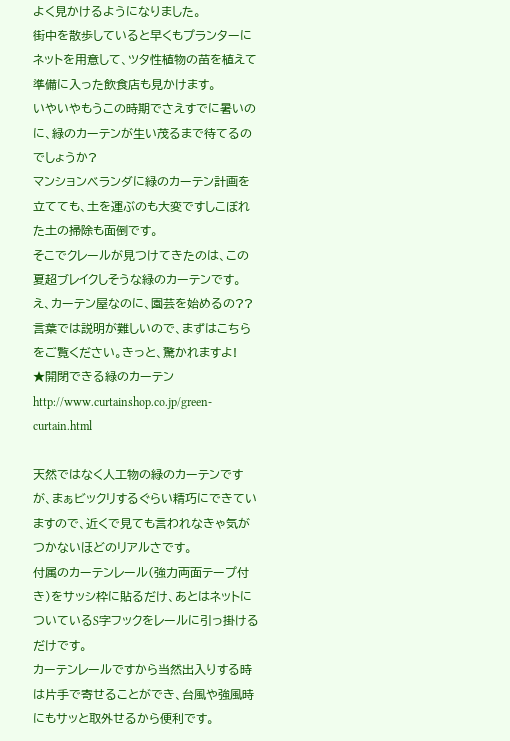よく見かけるようになりました。
街中を散歩していると早くもプランターにネットを用意して、ツタ性植物の苗を植えて準備に入った飲食店も見かけます。
いやいやもうこの時期でさえすでに暑いのに、緑のカーテンが生い茂るまで待てるのでしょうか?
マンションベランダに緑のカーテン計画を立てても、土を運ぶのも大変ですしこぼれた土の掃除も面倒です。
そこでクレールが見つけてきたのは、この夏超ブレイクしそうな緑のカーテンです。
え、カーテン屋なのに、園芸を始めるの??
言葉では説明が難しいので、まずはこちらをご覧ください。きっと、驚かれますよ!
★開閉できる緑のカーテン
http://www.curtainshop.co.jp/green-curtain.html

天然ではなく人工物の緑のカーテンですが、まぁビックリするぐらい精巧にできていますので、近くで見ても言われなきゃ気がつかないほどのリアルさです。
付属のカーテンレール(強力両面テープ付き)をサッシ枠に貼るだけ、あとはネットについているS字フックをレールに引っ掛けるだけです。
カーテンレールですから当然出入りする時は片手で寄せることができ、台風や強風時にもサッと取外せるから便利です。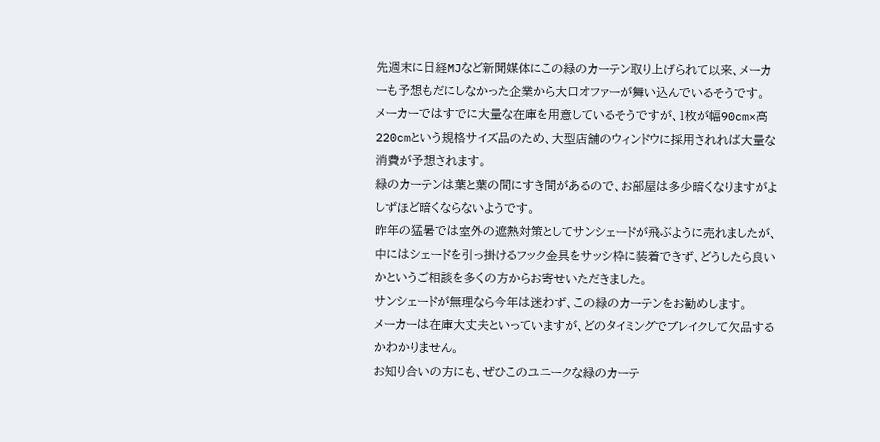先週末に日経MJなど新聞媒体にこの緑のカーテン取り上げられて以来、メーカーも予想もだにしなかった企業から大口オファーが舞い込んでいるそうです。
メーカーではすでに大量な在庫を用意しているそうですが、1枚が幅90cm×高220cmという規格サイズ品のため、大型店舗のウィンドウに採用されれば大量な消費が予想されます。
緑のカーテンは葉と葉の間にすき間があるので、お部屋は多少暗くなりますがよしずほど暗くならないようです。
昨年の猛暑では室外の遮熱対策としてサンシェードが飛ぶように売れましたが、中にはシェードを引っ掛けるフック金具をサッシ枠に装着できず、どうしたら良いかというご相談を多くの方からお寄せいただきました。
サンシェードが無理なら今年は迷わず、この緑のカーテンをお勧めします。
メーカーは在庫大丈夫といっていますが、どのタイミングでブレイクして欠品するかわかりません。
お知り合いの方にも、ぜひこのユニークな緑のカーテ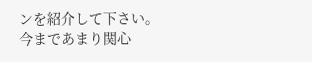ンを紹介して下さい。
今まであまり関心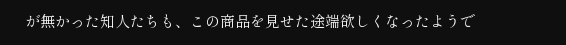が無かった知人たちも、この商品を見せた途端欲しくなったようで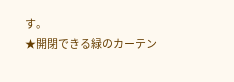す。
★開閉できる緑のカーテン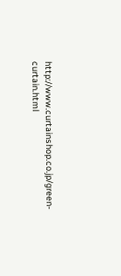http://www.curtainshop.co.jp/green-curtain.html